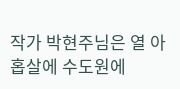작가 박현주님은 열 아홉살에 수도원에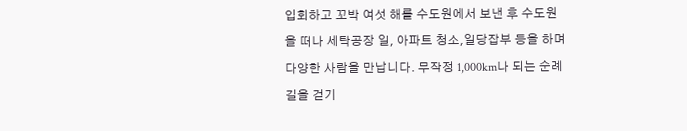입회하고 꼬박 여섯 해를 수도원에서 보낸 후 수도원을 떠나 세탁공장 일, 아파트 청소,일당잡부 등을 하며 다양한 사람을 만납니다. 무작정 1,000km나 되는 순례길을 걷기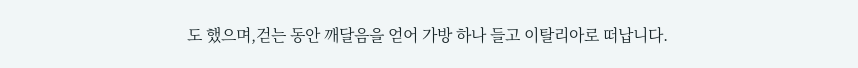도 했으며,걷는 동안 깨달음을 얻어 가방 하나 들고 이탈리아로 떠납니다.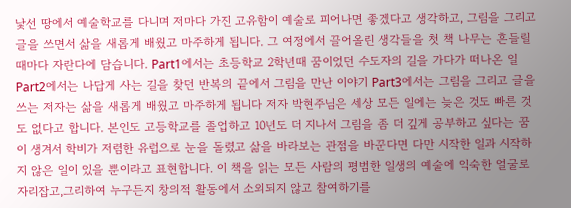낯선 땅에서 예술학교를 다니며 저마다 가진 고유함이 예술로 피어나면 좋겠다고 생각하고, 그림을 그리고 글을 쓰면서 삶을 새롭게 배웠고 마주하게 됩니다. 그 여정에서 끌어올린 생각들을 첫 책 나무는 흔들릴때마다 자란다에 담습니다. Part1에서는 초등학교 2학년때 꿈이었던 수도자의 길을 가다가 떠나온 일 Part2에서는 나답게 사는 길을 찾던 반복의 끝에서 그림을 만난 이야기 Part3에서는 그림을 그리고 글을 쓰는 저자는 삶을 새롭게 배웠고 마주하게 됩니다 저자 박현주님은 세상 모든 일에는 늦은 것도 빠른 것도 없다고 합니다. 본인도 고등학교를 졸업하고 10년도 더 지나서 그림을 좀 더 깊게 공부하고 싶다는 꿈이 생겨서 학비가 저렴한 유럽으로 눈을 돌렸고 삶을 바라보는 관점을 바꾼다면 다만 시작한 일과 시작하지 않은 일이 있을 뿐이라고 표현합니다. 이 책을 읽는 모든 사람의 평범한 일생의 예술에 익숙한 얼굴로 자리잡고,그리하여 누구든지 창의적 활동에서 소외되지 않고 참여하기를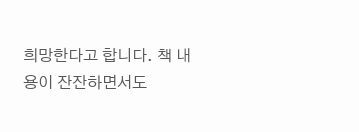희망한다고 합니다. 책 내용이 잔잔하면서도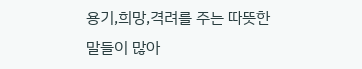용기,희망,격려를 주는 따뜻한 말들이 많아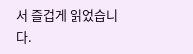서 즐겁게 읽었습니다.